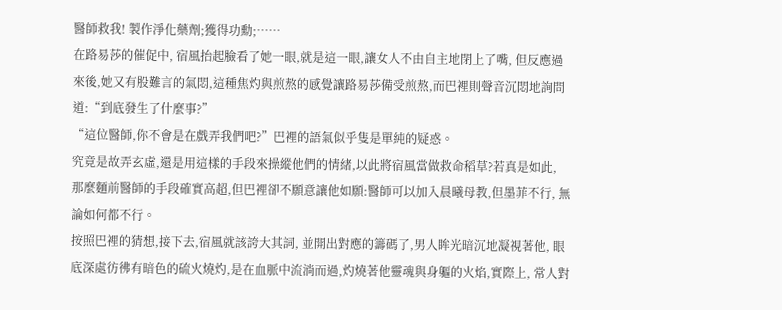醫師救我! 製作淨化藥劑;獲得功勳;……
在路易莎的催促中, 宿風抬起臉看了她一眼,就是這一眼,讓女人不由自主地閉上了嘴, 但反應過來後,她又有股難言的氣悶,這種焦灼與煎熬的感覺讓路易莎備受煎熬,而巴裡則聲音沉悶地詢問道:“到底發生了什麼事?”
“這位醫師,你不會是在戲弄我們吧?”巴裡的語氣似乎隻是單純的疑惑。
究竟是故弄玄虛,還是用這樣的手段來操縱他們的情緒,以此將宿風當做救命稻草?若真是如此, 那麼麵前醫師的手段確實高超,但巴裡卻不願意讓他如願:醫師可以加入晨曦母教,但墨菲不行, 無論如何都不行。
按照巴裡的猜想,接下去,宿風就該誇大其詞, 並開出對應的籌碼了,男人眸光暗沉地凝視著他, 眼底深處彷彿有暗色的硫火燒灼,是在血脈中流淌而過,灼燒著他靈魂與身軀的火焰,實際上, 常人對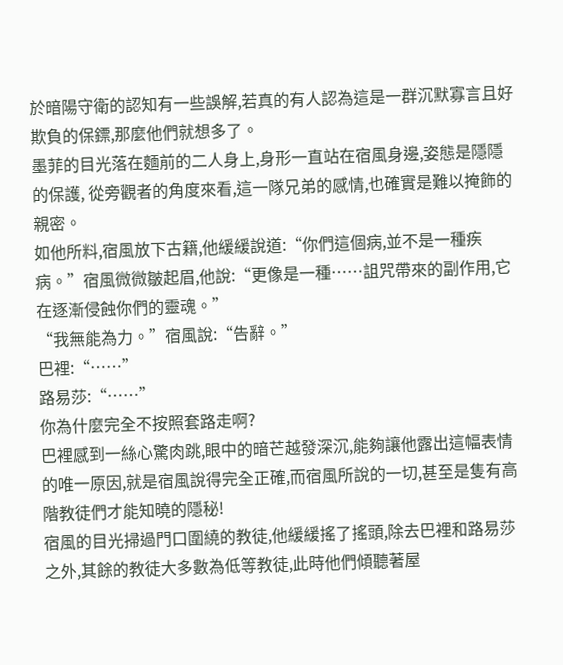於暗陽守衛的認知有一些誤解,若真的有人認為這是一群沉默寡言且好欺負的保鏢,那麼他們就想多了。
墨菲的目光落在麵前的二人身上,身形一直站在宿風身邊,姿態是隱隱的保護, 從旁觀者的角度來看,這一隊兄弟的感情,也確實是難以掩飾的親密。
如他所料,宿風放下古籍,他緩緩說道:“你們這個病,並不是一種疾病。”宿風微微皺起眉,他說:“更像是一種……詛咒帶來的副作用,它在逐漸侵蝕你們的靈魂。”
“我無能為力。”宿風說:“告辭。”
巴裡:“……”
路易莎:“……”
你為什麼完全不按照套路走啊?
巴裡感到一絲心驚肉跳,眼中的暗芒越發深沉,能夠讓他露出這幅表情的唯一原因,就是宿風說得完全正確,而宿風所說的一切,甚至是隻有高階教徒們才能知曉的隱秘!
宿風的目光掃過門口圍繞的教徒,他緩緩搖了搖頭,除去巴裡和路易莎之外,其餘的教徒大多數為低等教徒,此時他們傾聽著屋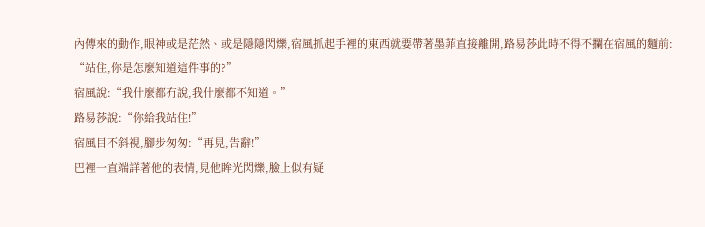內傳來的動作,眼神或是茫然、或是隱隱閃爍,宿風抓起手裡的東西就要帶著墨菲直接離開,路易莎此時不得不攔在宿風的麵前:
“站住,你是怎麼知道這件事的?”
宿風說:“我什麼都冇說,我什麼都不知道。”
路易莎說:“你給我站住!”
宿風目不斜視,腳步匆匆:“再見,告辭!”
巴裡一直端詳著他的表情,見他眸光閃爍,臉上似有疑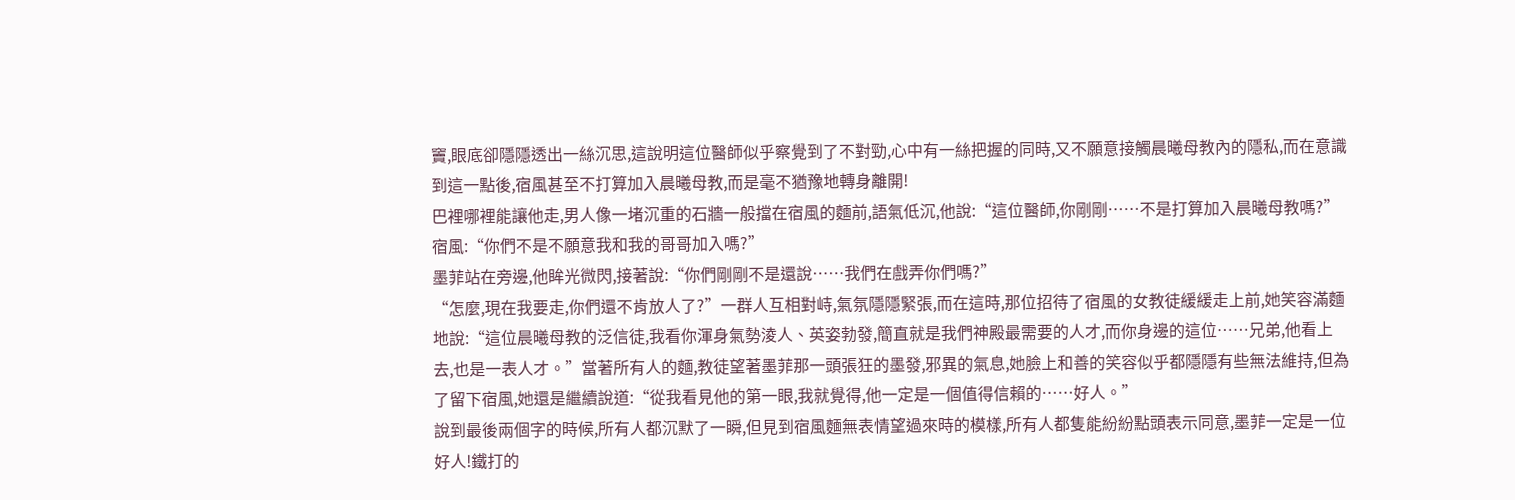竇,眼底卻隱隱透出一絲沉思,這說明這位醫師似乎察覺到了不對勁,心中有一絲把握的同時,又不願意接觸晨曦母教內的隱私,而在意識到這一點後,宿風甚至不打算加入晨曦母教,而是毫不猶豫地轉身離開!
巴裡哪裡能讓他走,男人像一堵沉重的石牆一般擋在宿風的麵前,語氣低沉,他說:“這位醫師,你剛剛……不是打算加入晨曦母教嗎?”
宿風:“你們不是不願意我和我的哥哥加入嗎?”
墨菲站在旁邊,他眸光微閃,接著說:“你們剛剛不是還說……我們在戲弄你們嗎?”
“怎麼,現在我要走,你們還不肯放人了?”一群人互相對峙,氣氛隱隱緊張,而在這時,那位招待了宿風的女教徒緩緩走上前,她笑容滿麵地說:“這位晨曦母教的泛信徒,我看你渾身氣勢淩人、英姿勃發,簡直就是我們神殿最需要的人才,而你身邊的這位……兄弟,他看上去,也是一表人才。”當著所有人的麵,教徒望著墨菲那一頭張狂的墨發,邪異的氣息,她臉上和善的笑容似乎都隱隱有些無法維持,但為了留下宿風,她還是繼續說道:“從我看見他的第一眼,我就覺得,他一定是一個值得信賴的……好人。”
說到最後兩個字的時候,所有人都沉默了一瞬,但見到宿風麵無表情望過來時的模樣,所有人都隻能紛紛點頭表示同意,墨菲一定是一位好人!鐵打的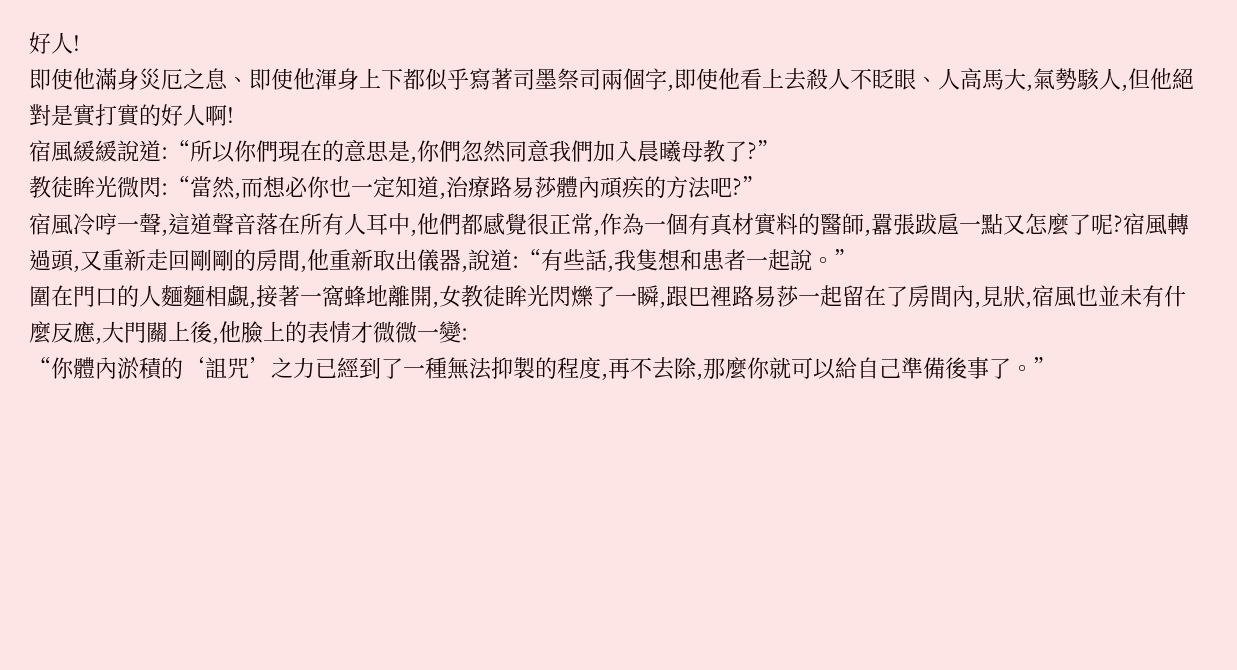好人!
即使他滿身災厄之息、即使他渾身上下都似乎寫著司墨祭司兩個字,即使他看上去殺人不眨眼、人高馬大,氣勢駭人,但他絕對是實打實的好人啊!
宿風緩緩說道:“所以你們現在的意思是,你們忽然同意我們加入晨曦母教了?”
教徒眸光微閃:“當然,而想必你也一定知道,治療路易莎體內頑疾的方法吧?”
宿風冷哼一聲,這道聲音落在所有人耳中,他們都感覺很正常,作為一個有真材實料的醫師,囂張跋扈一點又怎麼了呢?宿風轉過頭,又重新走回剛剛的房間,他重新取出儀器,說道:“有些話,我隻想和患者一起說。”
圍在門口的人麵麵相覷,接著一窩蜂地離開,女教徒眸光閃爍了一瞬,跟巴裡路易莎一起留在了房間內,見狀,宿風也並未有什麼反應,大門關上後,他臉上的表情才微微一變:
“你體內淤積的‘詛咒’之力已經到了一種無法抑製的程度,再不去除,那麼你就可以給自己準備後事了。”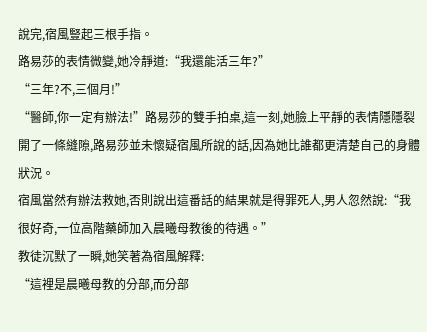說完,宿風豎起三根手指。
路易莎的表情微變,她冷靜道:“我還能活三年?”
“三年?不,三個月!”
“醫師,你一定有辦法!”路易莎的雙手拍桌,這一刻,她臉上平靜的表情隱隱裂開了一條縫隙,路易莎並未懷疑宿風所說的話,因為她比誰都更清楚自己的身體狀況。
宿風當然有辦法救她,否則說出這番話的結果就是得罪死人,男人忽然說:“我很好奇,一位高階藥師加入晨曦母教後的待遇。”
教徒沉默了一瞬,她笑著為宿風解釋:
“這裡是晨曦母教的分部,而分部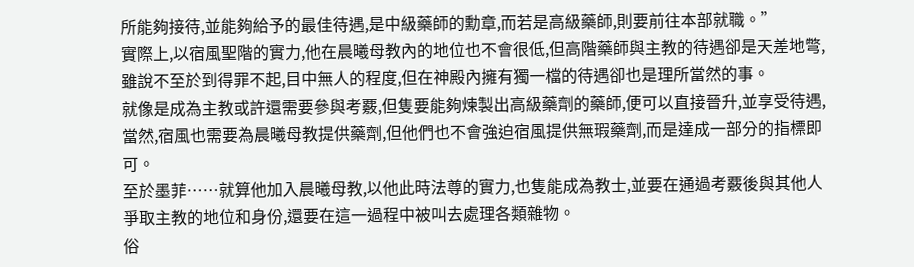所能夠接待,並能夠給予的最佳待遇,是中級藥師的勳章,而若是高級藥師,則要前往本部就職。”
實際上,以宿風聖階的實力,他在晨曦母教內的地位也不會很低,但高階藥師與主教的待遇卻是天差地彆,雖說不至於到得罪不起,目中無人的程度,但在神殿內擁有獨一檔的待遇卻也是理所當然的事。
就像是成為主教或許還需要參與考覈,但隻要能夠煉製出高級藥劑的藥師,便可以直接晉升,並享受待遇,當然,宿風也需要為晨曦母教提供藥劑,但他們也不會強迫宿風提供無瑕藥劑,而是達成一部分的指標即可。
至於墨菲……就算他加入晨曦母教,以他此時法尊的實力,也隻能成為教士,並要在通過考覈後與其他人爭取主教的地位和身份,還要在這一過程中被叫去處理各類雜物。
俗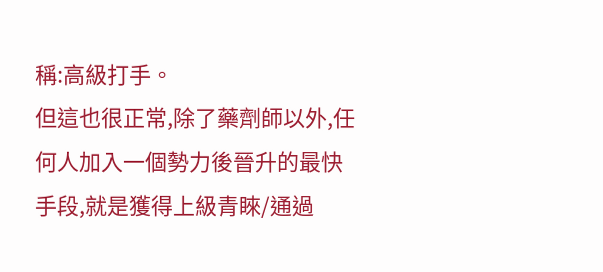稱:高級打手。
但這也很正常,除了藥劑師以外,任何人加入一個勢力後晉升的最快手段,就是獲得上級青睞/通過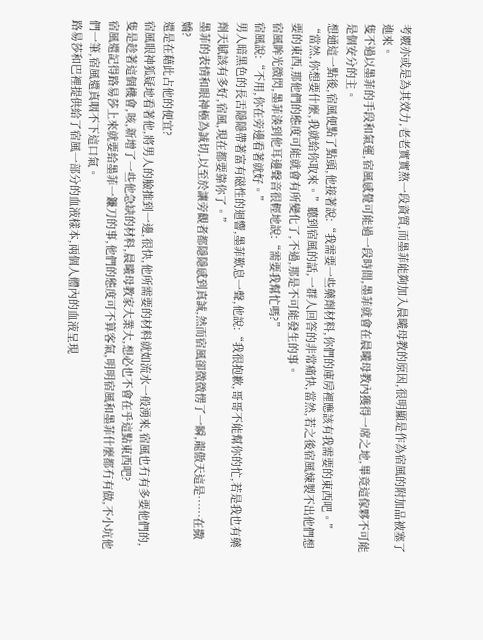考覈亦或是為其效力,老老實實熬一段資質,而墨菲能夠加入晨曦母教的原因,很明顯是作為宿風的附加品被塞了進來。
隻不過以墨菲的手段和氣運,宿風感覺可能過一段時間,墨菲就會在晨曦母教內獲得一席之地,畢竟這傢夥不可能是個安分的主。
想通這一點後,宿風便點了點頭,他接著說:“我需要一些藥劑材料,你們的庫房裡應該有我需要的東西吧。”
“當然,你想要什麼,我就給你取來。”聽到宿風的話,一群人回答的非常痛快,當然,若之後宿風煉製不出他們想要的東西,那他們的態度可能就會有所變化了,不過,那是不可能發生的事。
宿風眸光微閃,墨菲湊到他耳邊聲音很輕地說:“需要我幫忙嗎?”
宿風說:“不用,你在旁邊看著就好。”
男人暗黑色的長舌隱隱帶著富有磁性的迴響,墨菲歎息一聲,他說:“我很抱歉,哥哥不能幫你的忙,若是我也有藥劑天賦該有多好,宿風,現在都要靠你了。”
墨菲的表情和眼神極為誠切,以至於讓旁觀者都隱隱感到真誠,然而宿風卻微微愣了一瞬,龍傲天這是……在撒嬌?
還是在藉此占他的便宜?
宿風眼神狐疑地看著他,將男人的臉推到一邊,很快,他所需要的材料就如流水一般湧來,宿風也冇有多要他們的,隻是趁著這個機會,咳,新增了一些他急缺的材料,晨曦母教家大業大,想必也不會在乎這點東西吧?
宿風還記得路易莎上來就要給墨菲一鐮刀的事,他們的態度可不算客氣,明明宿風和墨菲什麼都冇有做,不小坑他們一筆,宿風還真咽不下這口氣。
路易莎和巴裡提供給了宿風一部分的血液樣本,兩個人體內的血液呈現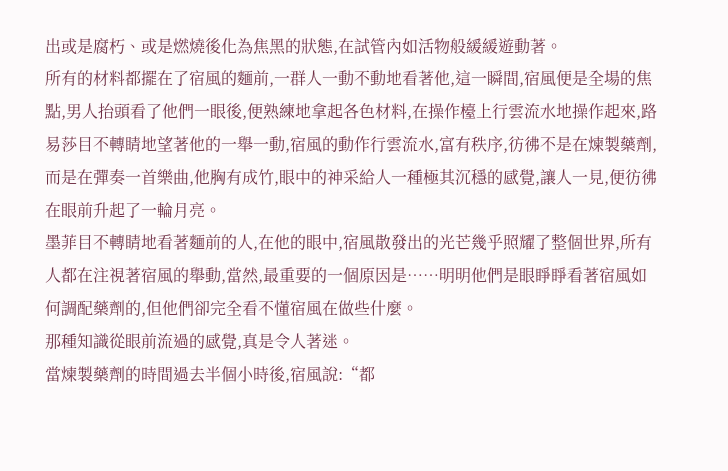出或是腐朽、或是燃燒後化為焦黑的狀態,在試管內如活物般緩緩遊動著。
所有的材料都擺在了宿風的麵前,一群人一動不動地看著他,這一瞬間,宿風便是全場的焦點,男人抬頭看了他們一眼後,便熟練地拿起各色材料,在操作檯上行雲流水地操作起來,路易莎目不轉睛地望著他的一舉一動,宿風的動作行雲流水,富有秩序,彷彿不是在煉製藥劑,而是在彈奏一首樂曲,他胸有成竹,眼中的神采給人一種極其沉穩的感覺,讓人一見,便彷彿在眼前升起了一輪月亮。
墨菲目不轉睛地看著麵前的人,在他的眼中,宿風散發出的光芒幾乎照耀了整個世界,所有人都在注視著宿風的舉動,當然,最重要的一個原因是……明明他們是眼睜睜看著宿風如何調配藥劑的,但他們卻完全看不懂宿風在做些什麼。
那種知識從眼前流過的感覺,真是令人著迷。
當煉製藥劑的時間過去半個小時後,宿風說:“都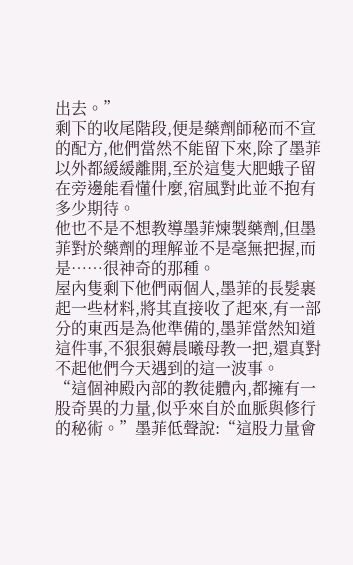出去。”
剩下的收尾階段,便是藥劑師秘而不宣的配方,他們當然不能留下來,除了墨菲以外都緩緩離開,至於這隻大肥蛾子留在旁邊能看懂什麼,宿風對此並不抱有多少期待。
他也不是不想教導墨菲煉製藥劑,但墨菲對於藥劑的理解並不是毫無把握,而是……很神奇的那種。
屋內隻剩下他們兩個人,墨菲的長髮裹起一些材料,將其直接收了起來,有一部分的東西是為他準備的,墨菲當然知道這件事,不狠狠薅晨曦母教一把,還真對不起他們今天遇到的這一波事。
“這個神殿內部的教徒體內,都擁有一股奇異的力量,似乎來自於血脈與修行的秘術。”墨菲低聲說:“這股力量會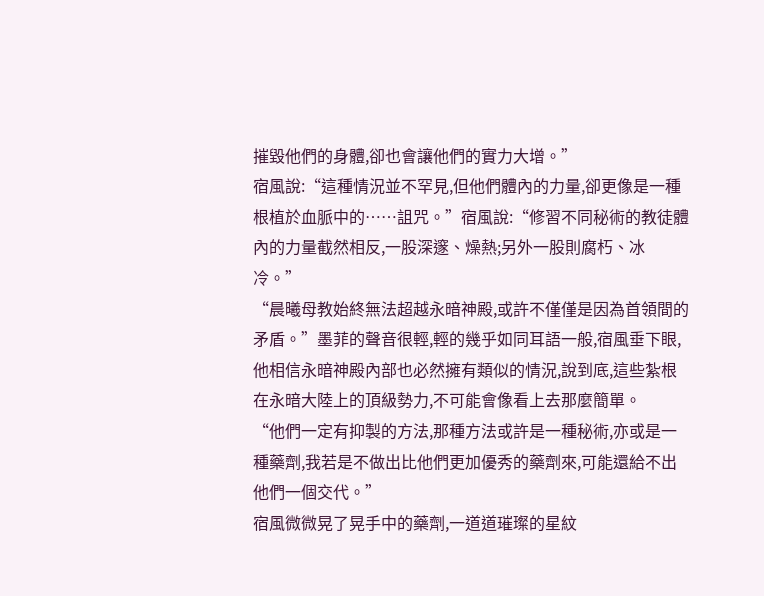摧毀他們的身體,卻也會讓他們的實力大增。”
宿風說:“這種情況並不罕見,但他們體內的力量,卻更像是一種根植於血脈中的……詛咒。”宿風說:“修習不同秘術的教徒體內的力量截然相反,一股深邃、燥熱;另外一股則腐朽、冰冷。”
“晨曦母教始終無法超越永暗神殿,或許不僅僅是因為首領間的矛盾。”墨菲的聲音很輕,輕的幾乎如同耳語一般,宿風垂下眼,他相信永暗神殿內部也必然擁有類似的情況,說到底,這些紮根在永暗大陸上的頂級勢力,不可能會像看上去那麼簡單。
“他們一定有抑製的方法,那種方法或許是一種秘術,亦或是一種藥劑,我若是不做出比他們更加優秀的藥劑來,可能還給不出他們一個交代。”
宿風微微晃了晃手中的藥劑,一道道璀璨的星紋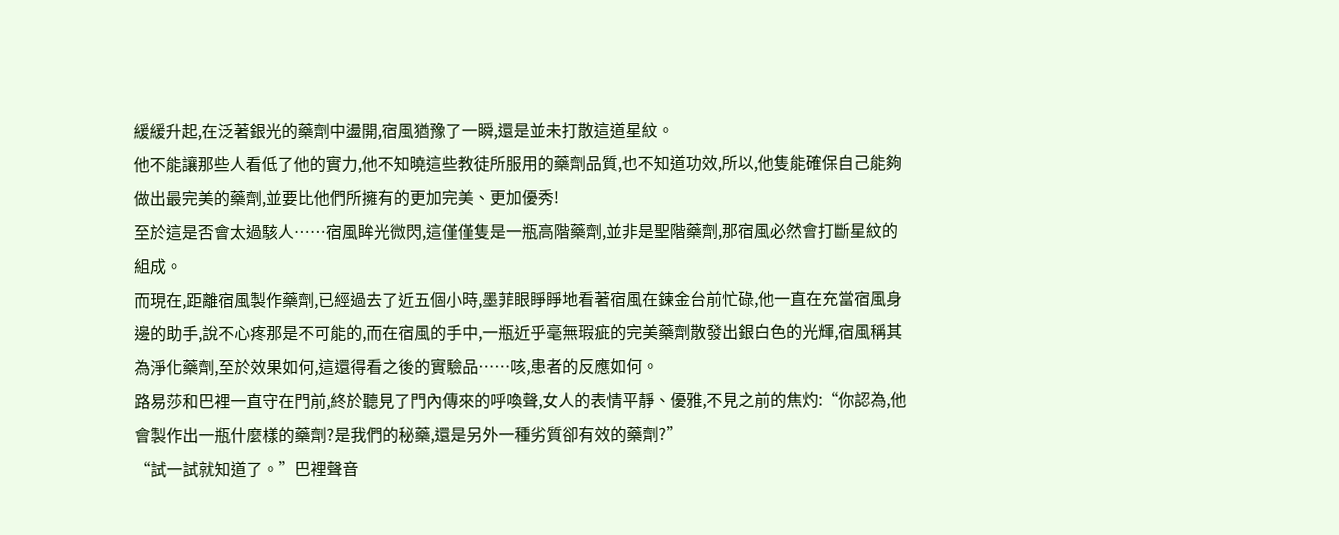緩緩升起,在泛著銀光的藥劑中盪開,宿風猶豫了一瞬,還是並未打散這道星紋。
他不能讓那些人看低了他的實力,他不知曉這些教徒所服用的藥劑品質,也不知道功效,所以,他隻能確保自己能夠做出最完美的藥劑,並要比他們所擁有的更加完美、更加優秀!
至於這是否會太過駭人……宿風眸光微閃,這僅僅隻是一瓶高階藥劑,並非是聖階藥劑,那宿風必然會打斷星紋的組成。
而現在,距離宿風製作藥劑,已經過去了近五個小時,墨菲眼睜睜地看著宿風在鍊金台前忙碌,他一直在充當宿風身邊的助手,說不心疼那是不可能的,而在宿風的手中,一瓶近乎毫無瑕疵的完美藥劑散發出銀白色的光輝,宿風稱其為淨化藥劑,至於效果如何,這還得看之後的實驗品……咳,患者的反應如何。
路易莎和巴裡一直守在門前,終於聽見了門內傳來的呼喚聲,女人的表情平靜、優雅,不見之前的焦灼:“你認為,他會製作出一瓶什麼樣的藥劑?是我們的秘藥,還是另外一種劣質卻有效的藥劑?”
“試一試就知道了。”巴裡聲音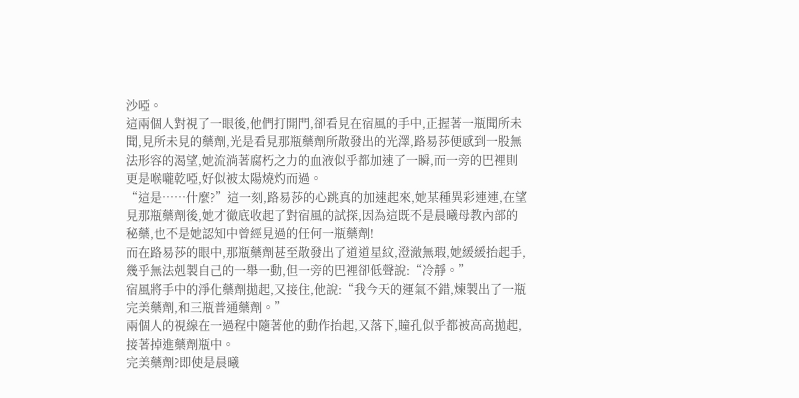沙啞。
這兩個人對視了一眼後,他們打開門,卻看見在宿風的手中,正握著一瓶聞所未聞,見所未見的藥劑,光是看見那瓶藥劑所散發出的光澤,路易莎便感到一股無法形容的渴望,她流淌著腐朽之力的血液似乎都加速了一瞬,而一旁的巴裡則更是喉嚨乾啞,好似被太陽燒灼而過。
“這是……什麼?”這一刻,路易莎的心跳真的加速起來,她某種異彩連連,在望見那瓶藥劑後,她才徹底收起了對宿風的試探,因為這既不是晨曦母教內部的秘藥,也不是她認知中曾經見過的任何一瓶藥劑!
而在路易莎的眼中,那瓶藥劑甚至散發出了道道星紋,澄澈無瑕,她緩緩抬起手,幾乎無法剋製自己的一舉一動,但一旁的巴裡卻低聲說:“冷靜。”
宿風將手中的淨化藥劑拋起,又接住,他說:“我今天的運氣不錯,煉製出了一瓶完美藥劑,和三瓶普通藥劑。”
兩個人的視線在一過程中隨著他的動作抬起,又落下,瞳孔似乎都被高高拋起,接著掉進藥劑瓶中。
完美藥劑?即使是晨曦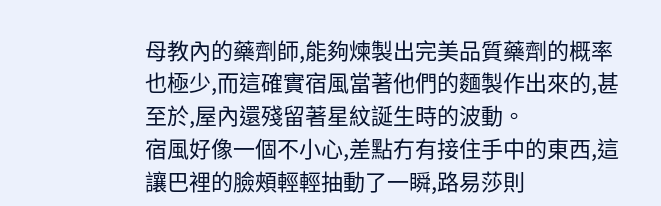母教內的藥劑師,能夠煉製出完美品質藥劑的概率也極少,而這確實宿風當著他們的麵製作出來的,甚至於,屋內還殘留著星紋誕生時的波動。
宿風好像一個不小心,差點冇有接住手中的東西,這讓巴裡的臉頰輕輕抽動了一瞬,路易莎則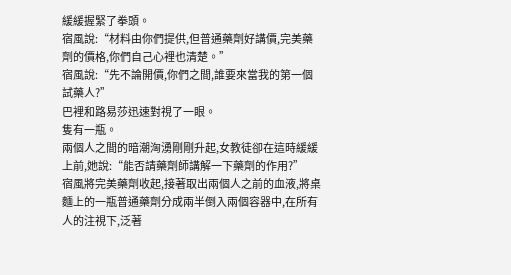緩緩握緊了拳頭。
宿風說:“材料由你們提供,但普通藥劑好講價,完美藥劑的價格,你們自己心裡也清楚。”
宿風說:“先不論開價,你們之間,誰要來當我的第一個試藥人?”
巴裡和路易莎迅速對視了一眼。
隻有一瓶。
兩個人之間的暗潮洶湧剛剛升起,女教徒卻在這時緩緩上前,她說:“能否請藥劑師講解一下藥劑的作用?”
宿風將完美藥劑收起,接著取出兩個人之前的血液,將桌麵上的一瓶普通藥劑分成兩半倒入兩個容器中,在所有人的注視下,泛著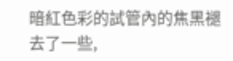暗紅色彩的試管內的焦黑褪去了一些,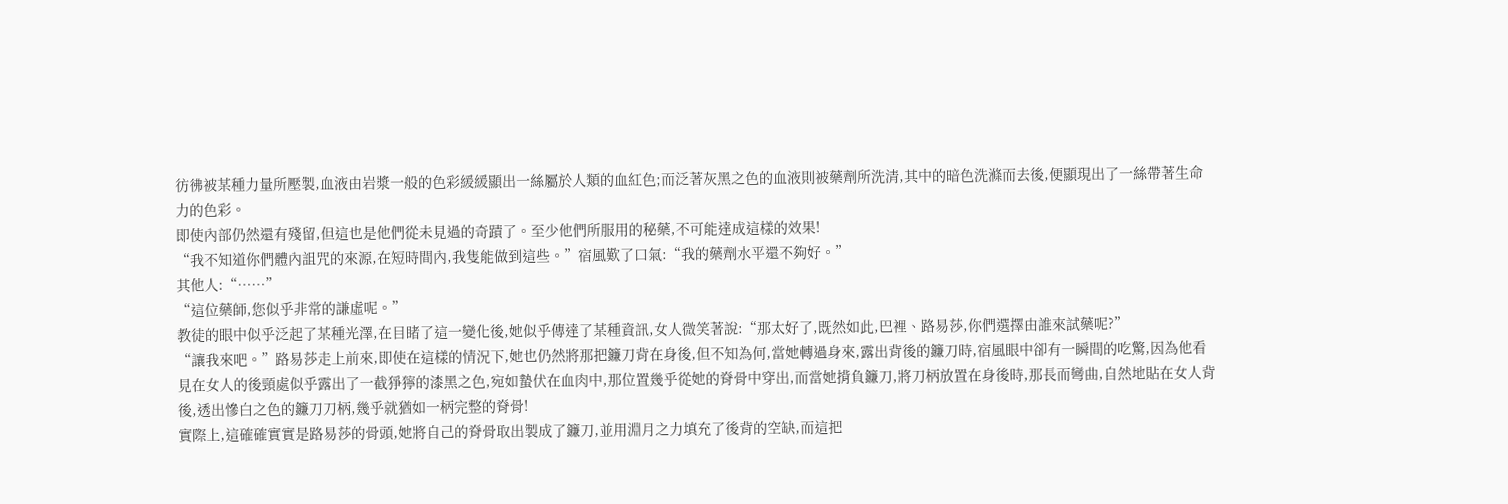彷彿被某種力量所壓製,血液由岩漿一般的色彩緩緩顯出一絲屬於人類的血紅色;而泛著灰黑之色的血液則被藥劑所洗清,其中的暗色洗滌而去後,便顯現出了一絲帶著生命力的色彩。
即使內部仍然還有殘留,但這也是他們從未見過的奇蹟了。至少他們所服用的秘藥,不可能達成這樣的效果!
“我不知道你們體內詛咒的來源,在短時間內,我隻能做到這些。”宿風歎了口氣:“我的藥劑水平還不夠好。”
其他人:“……”
“這位藥師,您似乎非常的謙虛呢。”
教徒的眼中似乎泛起了某種光澤,在目睹了這一變化後,她似乎傳達了某種資訊,女人微笑著說:“那太好了,既然如此,巴裡、路易莎,你們選擇由誰來試藥呢?”
“讓我來吧。”路易莎走上前來,即使在這樣的情況下,她也仍然將那把鐮刀背在身後,但不知為何,當她轉過身來,露出背後的鐮刀時,宿風眼中卻有一瞬間的吃驚,因為他看見在女人的後頸處似乎露出了一截猙獰的漆黑之色,宛如蟄伏在血肉中,那位置幾乎從她的脊骨中穿出,而當她揹負鐮刀,將刀柄放置在身後時,那長而彎曲,自然地貼在女人背後,透出慘白之色的鐮刀刀柄,幾乎就猶如一柄完整的脊骨!
實際上,這確確實實是路易莎的骨頭,她將自己的脊骨取出製成了鐮刀,並用淵月之力填充了後背的空缺,而這把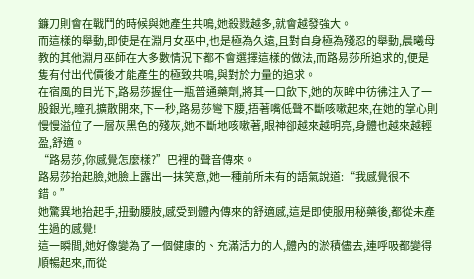鐮刀則會在戰鬥的時候與她產生共鳴,她殺戮越多,就會越發強大。
而這樣的舉動,即使是在淵月女巫中,也是極為久遠,且對自身極為殘忍的舉動,晨曦母教的其他淵月巫師在大多數情況下都不會選擇這樣的做法,而路易莎所追求的,便是隻有付出代價後才能產生的極致共鳴,與對於力量的追求。
在宿風的目光下,路易莎握住一瓶普通藥劑,將其一口飲下,她的灰眸中彷彿注入了一股銀光,瞳孔擴散開來,下一秒,路易莎彎下腰,捂著嘴低聲不斷咳嗽起來,在她的掌心則慢慢溢位了一層灰黑色的殘灰,她不斷地咳嗽著,眼神卻越來越明亮,身體也越來越輕盈,舒適。
“路易莎,你感覺怎麼樣?”巴裡的聲音傳來。
路易莎抬起臉,她臉上露出一抹笑意,她一種前所未有的語氣說道:“我感覺很不錯。”
她驚異地抬起手,扭動腰肢,感受到體內傳來的舒適感,這是即使服用秘藥後,都從未產生過的感覺!
這一瞬間,她好像變為了一個健康的、充滿活力的人,體內的淤積儘去,連呼吸都變得順暢起來,而從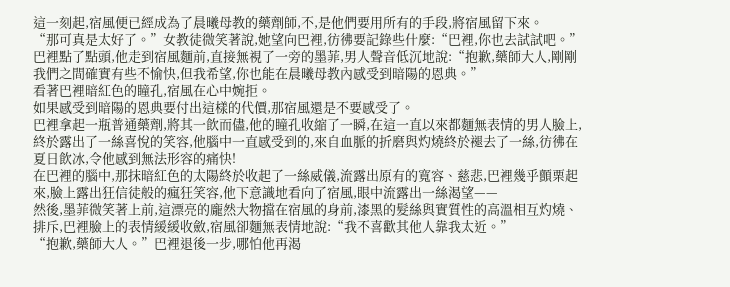這一刻起,宿風便已經成為了晨曦母教的藥劑師,不,是他們要用所有的手段,將宿風留下來。
“那可真是太好了。”女教徒微笑著說,她望向巴裡,彷彿要記錄些什麼:“巴裡,你也去試試吧。”
巴裡點了點頭,他走到宿風麵前,直接無視了一旁的墨菲,男人聲音低沉地說:“抱歉,藥師大人,剛剛我們之間確實有些不愉快,但我希望,你也能在晨曦母教內感受到暗陽的恩典。”
看著巴裡暗紅色的瞳孔,宿風在心中婉拒。
如果感受到暗陽的恩典要付出這樣的代價,那宿風還是不要感受了。
巴裡拿起一瓶普通藥劑,將其一飲而儘,他的瞳孔收縮了一瞬,在這一直以來都麵無表情的男人臉上,終於露出了一絲喜悅的笑容,他腦中一直感受到的,來自血脈的折磨與灼燒終於褪去了一絲,彷彿在夏日飲冰,令他感到無法形容的痛快!
在巴裡的腦中,那抹暗紅色的太陽終於收起了一絲威儀,流露出原有的寬容、慈悲,巴裡幾乎顫栗起來,臉上露出狂信徒般的瘋狂笑容,他下意識地看向了宿風,眼中流露出一絲渴望——
然後,墨菲微笑著上前,這漂亮的龐然大物擋在宿風的身前,漆黑的髮絲與實質性的高溫相互灼燒、排斥,巴裡臉上的表情緩緩收斂,宿風卻麵無表情地說:“我不喜歡其他人靠我太近。”
“抱歉,藥師大人。”巴裡退後一步,哪怕他再渴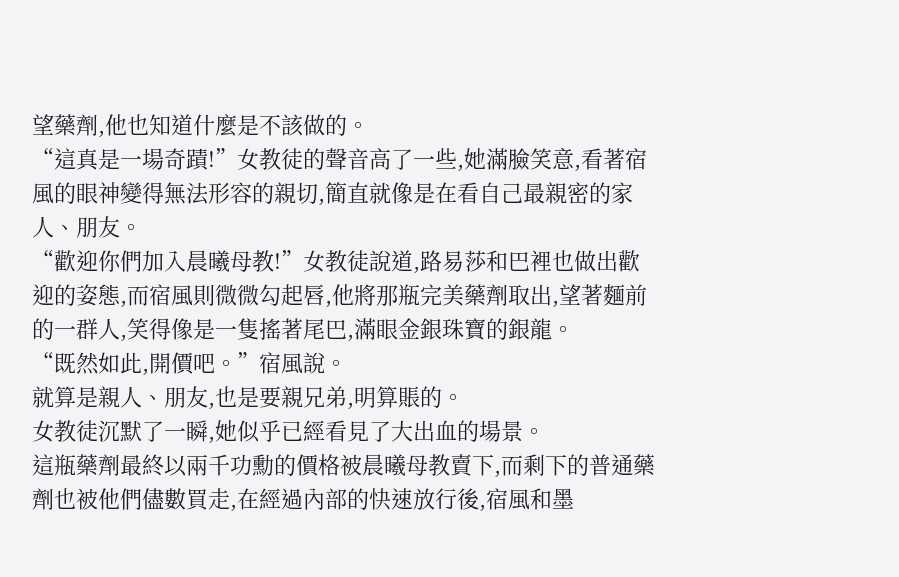望藥劑,他也知道什麼是不該做的。
“這真是一場奇蹟!”女教徒的聲音高了一些,她滿臉笑意,看著宿風的眼神變得無法形容的親切,簡直就像是在看自己最親密的家人、朋友。
“歡迎你們加入晨曦母教!”女教徒說道,路易莎和巴裡也做出歡迎的姿態,而宿風則微微勾起唇,他將那瓶完美藥劑取出,望著麵前的一群人,笑得像是一隻搖著尾巴,滿眼金銀珠寶的銀龍。
“既然如此,開價吧。”宿風說。
就算是親人、朋友,也是要親兄弟,明算賬的。
女教徒沉默了一瞬,她似乎已經看見了大出血的場景。
這瓶藥劑最終以兩千功勳的價格被晨曦母教賣下,而剩下的普通藥劑也被他們儘數買走,在經過內部的快速放行後,宿風和墨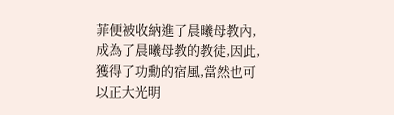菲便被收納進了晨曦母教內,成為了晨曦母教的教徒,因此,獲得了功勳的宿風,當然也可以正大光明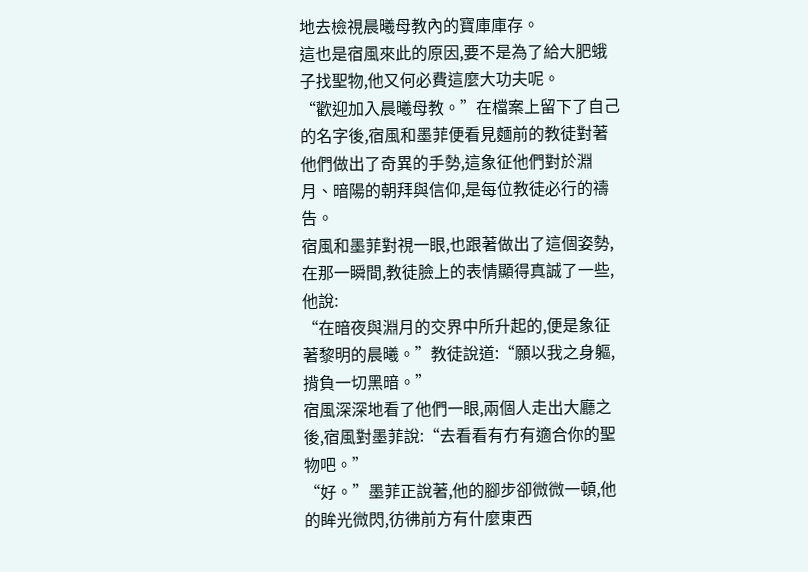地去檢視晨曦母教內的寶庫庫存。
這也是宿風來此的原因,要不是為了給大肥蛾子找聖物,他又何必費這麼大功夫呢。
“歡迎加入晨曦母教。”在檔案上留下了自己的名字後,宿風和墨菲便看見麵前的教徒對著他們做出了奇異的手勢,這象征他們對於淵月、暗陽的朝拜與信仰,是每位教徒必行的禱告。
宿風和墨菲對視一眼,也跟著做出了這個姿勢,在那一瞬間,教徒臉上的表情顯得真誠了一些,他說:
“在暗夜與淵月的交界中所升起的,便是象征著黎明的晨曦。”教徒說道:“願以我之身軀,揹負一切黑暗。”
宿風深深地看了他們一眼,兩個人走出大廳之後,宿風對墨菲說:“去看看有冇有適合你的聖物吧。”
“好。”墨菲正說著,他的腳步卻微微一頓,他的眸光微閃,彷彿前方有什麼東西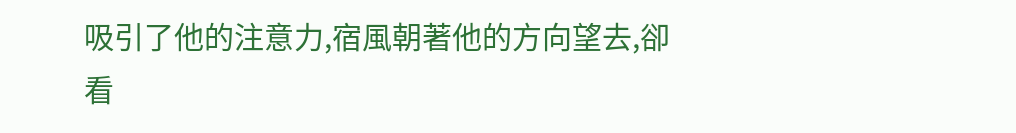吸引了他的注意力,宿風朝著他的方向望去,卻看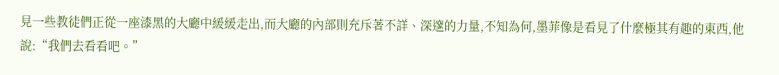見一些教徒們正從一座漆黑的大廳中緩緩走出,而大廳的內部則充斥著不詳、深邃的力量,不知為何,墨菲像是看見了什麼極其有趣的東西,他說:“我們去看看吧。”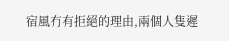宿風冇有拒絕的理由,兩個人隻遲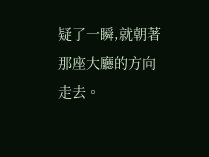疑了一瞬,就朝著那座大廳的方向走去。